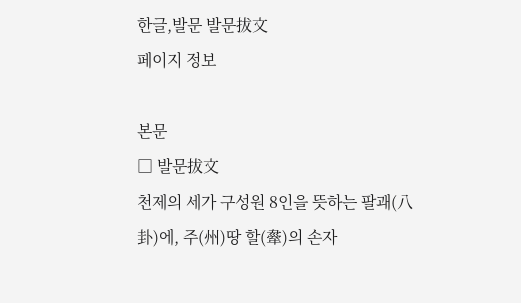한글,발문 발문拔文
페이지 정보

본문
□ 발문拔文
천제의 세가 구성원 8인을 뜻하는 팔괘(八卦)에, 주(州)땅 할(舝)의 손자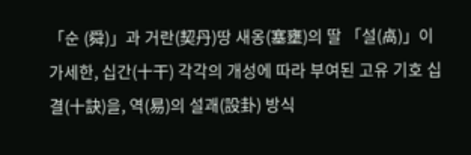「순 (舜)」과 거란(契丹)땅 새옹(塞壅)의 딸 「설(卨)」이 가세한, 십간(十干) 각각의 개성에 따라 부여된 고유 기호 십결(十訣)을, 역(易)의 설괘(設卦) 방식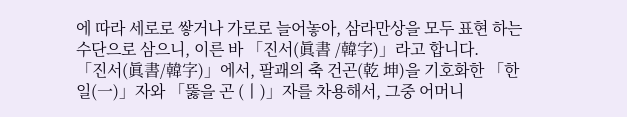에 따라 세로로 쌓거나 가로로 늘어놓아, 삼라만상을 모두 표현 하는 수단으로 삼으니, 이른 바 「진서(眞書 /韓字)」라고 합니다.
「진서(眞書/韓字)」에서, 팔괘의 축 건곤(乾 坤)을 기호화한 「한 일(一)」자와 「뚫을 곤 (丨)」자를 차용해서, 그중 어머니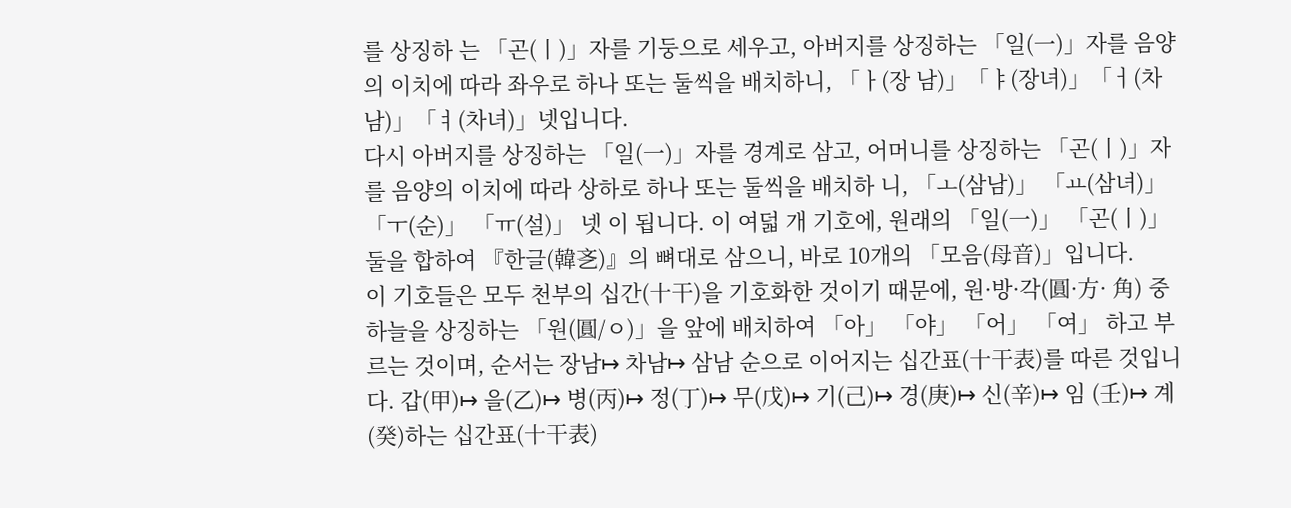를 상징하 는 「곤(丨)」자를 기둥으로 세우고, 아버지를 상징하는 「일(一)」자를 음양의 이치에 따라 좌우로 하나 또는 둘씩을 배치하니, 「ㅏ(장 남)」「ㅑ(장녀)」「ㅓ(차남)」「ㅕ(차녀)」넷입니다.
다시 아버지를 상징하는 「일(一)」자를 경계로 삼고, 어머니를 상징하는 「곤(丨)」자를 음양의 이치에 따라 상하로 하나 또는 둘씩을 배치하 니, 「ㅗ(삼남)」 「ㅛ(삼녀)」 「ㅜ(순)」 「ㅠ(설)」 넷 이 됩니다. 이 여덟 개 기호에, 원래의 「일(一)」 「곤(丨)」 둘을 합하여 『한글(韓㐎)』의 뼈대로 삼으니, 바로 10개의 「모음(母音)」입니다.
이 기호들은 모두 천부의 십간(十干)을 기호화한 것이기 때문에, 원·방·각(圓·方· 角) 중 하늘을 상징하는 「원(圓/ㅇ)」을 앞에 배치하여 「아」 「야」 「어」 「여」 하고 부르는 것이며, 순서는 장남↦ 차남↦ 삼남 순으로 이어지는 십간표(十干表)를 따른 것입니다. 갑(甲)↦ 을(乙)↦ 병(丙)↦ 정(丁)↦ 무(戊)↦ 기(己)↦ 경(庚)↦ 신(辛)↦ 임 (壬)↦ 계(癸)하는 십간표(十干表)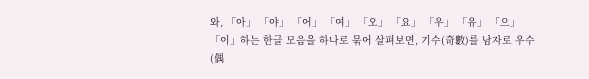와, 「아」 「야」 「어」 「여」 「오」 「요」 「우」 「유」 「으」 「이」하는 한글 모음을 하나로 묶어 살펴보면, 기수(奇數)를 남자로 우수(偶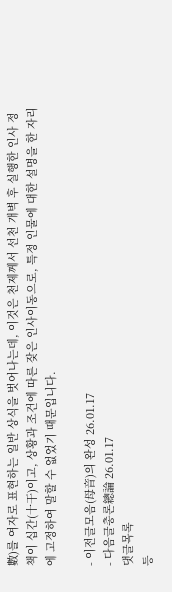數)를 여자로 표현하는 일반 상식을 벗어나는데, 이것은 천제께서 선천 개벽 후 실행한 인사 정책이 십간(十干)이고, 상황과 조건에 따른 잦은 인사이동으로, 특정 인물에 대한 설명을 한 자리에 고정하여 말할 수 없었기 때문입니다.

- 이전글모음(母音)의 완성 26.01.17
- 다음글총론總論 26.01.17
댓글목록
등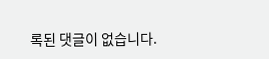록된 댓글이 없습니다.